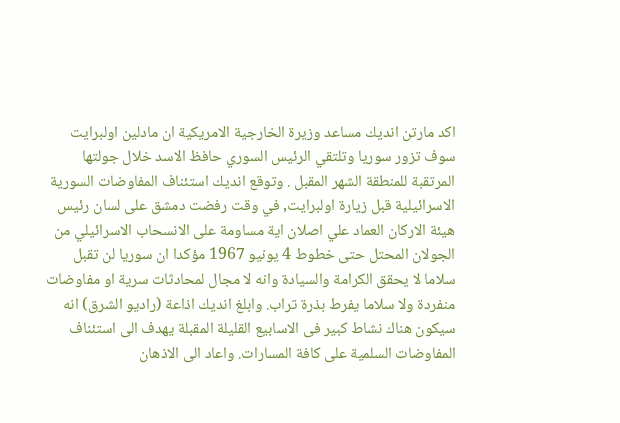اكد مارتن انديك مساعد وزيرة الخارجية الامريكية ان مادلين اولبرايت سوف تزور سوريا وتلتقي الرئيس السوري حافظ الاسد خلال جولتها المرتقبة للمنطقة الشهر المقبل . وتوقع انديك استئناف المفاوضات السورية الاسرائيلية قبل زيارة اولبرايت, في وقت رفضت دمشق على لسان رئيس هيئة الاركان العماد علي اصلان اية مساومة على الانسحاب الاسرائيلي من الجولان المحتل حتى خطوط 4 يونيو 1967 مؤكدا ان سوريا لن تقبل سلاما لا يحقق الكرامة والسيادة وانه لا مجال لمحادثات سرية او مفاوضات منفردة ولا سلاما يفرط بذرة تراب. وابلغ انديك اذاعة (راديو الشرق) انه سيكون هناك نشاط كبير فى الاسابيع القليلة المقبلة يهدف الى استئناف المفاوضات السلمية على كافة المسارات. واعاد الى الاذهان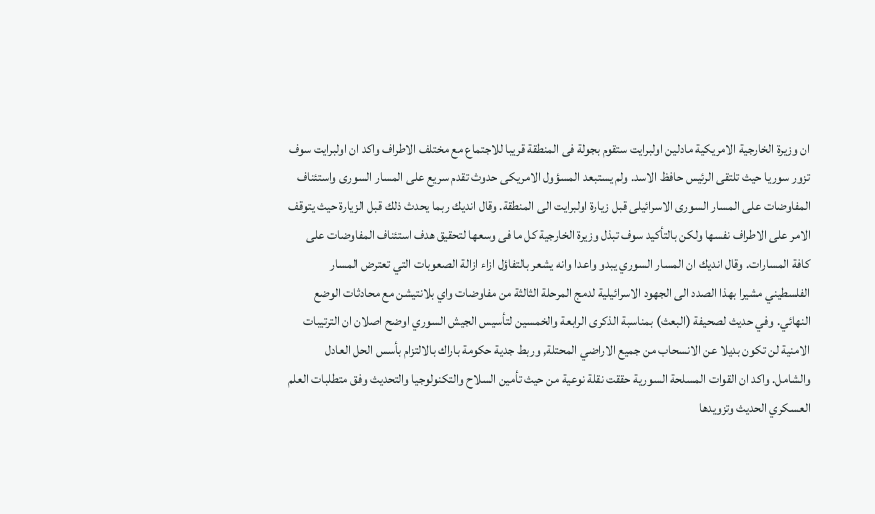ان وزيرة الخارجية الامريكية مادلين اولبرايت ستقوم بجولة فى المنطقة قريبا للاجتماع مع مختلف الاطراف واكد ان اولبرايت سوف تزور سوريا حيث تلتقى الرئيس حافظ الاسد. ولم يستبعد المسؤول الامريكى حدوث تقدم سريع على المسار السورى واستئناف المفاوضات على المسار السورى الاسرائيلى قبل زيارة اولبرايت الى المنطقة. وقال انديك ربما يحدث ذلك قبل الزيارة حيث يتوقف الامر على الاطراف نفسها ولكن بالتأكيد سوف تبذل وزيرة الخارجية كل ما فى وسعها لتحقيق هدف استئناف المفاوضات على كافة المسارات. وقال انديك ان المسار السوري يبدو واعدا وانه يشعر بالتفاؤل ازاء ازالة الصعوبات التي تعترض المسار الفلسطيني مشيرا بهذا الصدد الى الجهود الاسرائيلية لدمج المرحلة الثالثة من مفاوضات واي بلانتيشن مع محادثات الوضع النهائي. وفي حديث لصحيفة (البعث) بمناسبة الذكرى الرابعة والخمسين لتأسيس الجيش السوري اوضح اصلان ان الترتيبات الامنية لن تكون بديلا عن الانسحاب من جميع الاراضي المحتلة, وربط جدية حكومة باراك بالالتزام بأسس الحل العادل والشامل. واكد ان القوات المسلحة السورية حققت نقلة نوعية من حيث تأمين السلاح والتكنولوجيا والتحديث وفق متطلبات العلم العسكري الحديث وتزويدها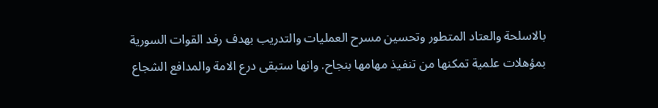بالاسلحة والعتاد المتطور وتحسين مسرح العمليات والتدريب بهدف رفد القوات السورية بمؤهلات علمية تمكنها من تنفيذ مهامها بنجاح. وانها ستبقى درع الامة والمدافع الشجاع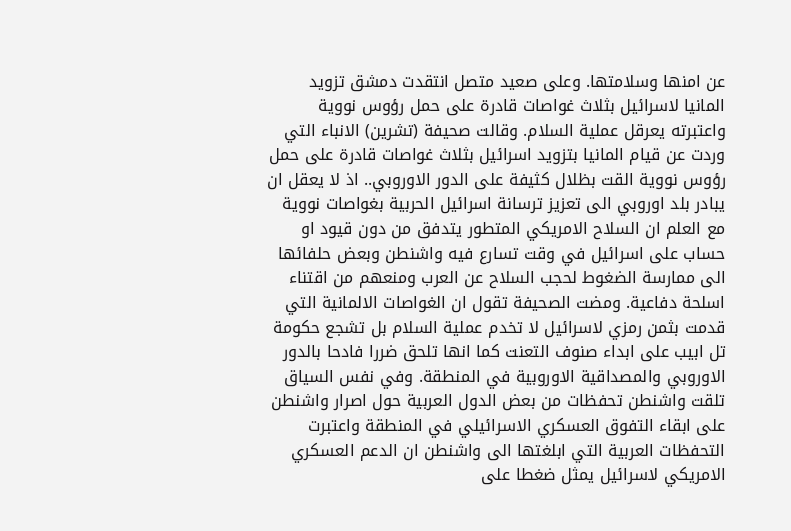عن امنها وسلامتها. وعلى صعيد متصل انتقدت دمشق تزويد المانيا لاسرائيل بثلاث غواصات قادرة على حمل رؤوس نووية واعتبرته يعرقل عملية السلام. وقالت صحيفة (تشرين) الانباء التي وردت عن قيام المانيا بتزويد اسرائيل بثلاث غواصات قادرة على حمل رؤوس نووية القت بظلال كثيفة على الدور الاوروبي.. اذ لا يعقل ان يبادر بلد اوروبي الى تعزيز ترسانة اسرائيل الحربية بغواصات نووية مع العلم ان السلاح الامريكي المتطور يتدفق من دون قيود او حساب على اسرائيل في وقت تسارع فيه واشنطن وبعض حلفائها الى ممارسة الضغوط لحجب السلاح عن العرب ومنعهم من اقتناء اسلحة دفاعية. ومضت الصحيفة تقول ان الغواصات الالمانية التي قدمت بثمن رمزي لاسرائيل لا تخدم عملية السلام بل تشجع حكومة تل ابيب على ابداء صنوف التعنت كما انها تلحق ضررا فادحا بالدور الاوروبي والمصداقية الاوروبية في المنطقة. وفي نفس السياق تلقت واشنطن تحفظات من بعض الدول العربية حول اصرار واشنطن على ابقاء التفوق العسكري الاسرائيلي في المنطقة واعتبرت التحفظات العربية التي ابلغتها الى واشنطن ان الدعم العسكري الامريكي لاسرائيل يمثل ضغطا على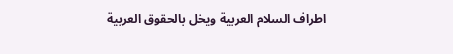اطراف السلام العربية ويخل بالحقوق العربية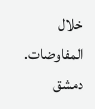خلال المفاوضات. دمشق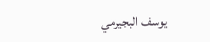يوسف البجيرمي